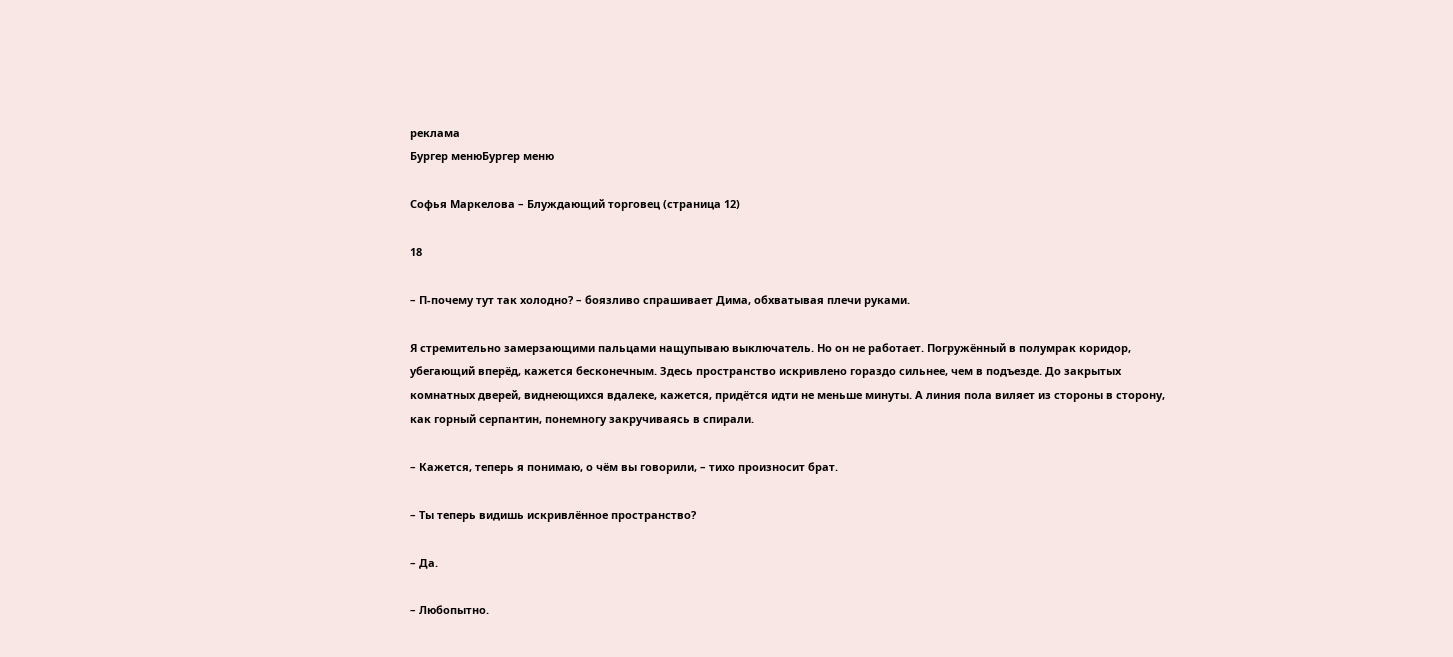реклама
Бургер менюБургер меню

Софья Маркелова – Блуждающий торговец (страница 12)

18

– П-почему тут так холодно? – боязливо спрашивает Дима, обхватывая плечи руками.

Я стремительно замерзающими пальцами нащупываю выключатель. Но он не работает. Погружённый в полумрак коридор, убегающий вперёд, кажется бесконечным. Здесь пространство искривлено гораздо сильнее, чем в подъезде. До закрытых комнатных дверей, виднеющихся вдалеке, кажется, придётся идти не меньше минуты. А линия пола виляет из стороны в сторону, как горный серпантин, понемногу закручиваясь в спирали.

– Кажется, теперь я понимаю, о чём вы говорили, – тихо произносит брат.

– Ты теперь видишь искривлённое пространство?

– Да.

– Любопытно.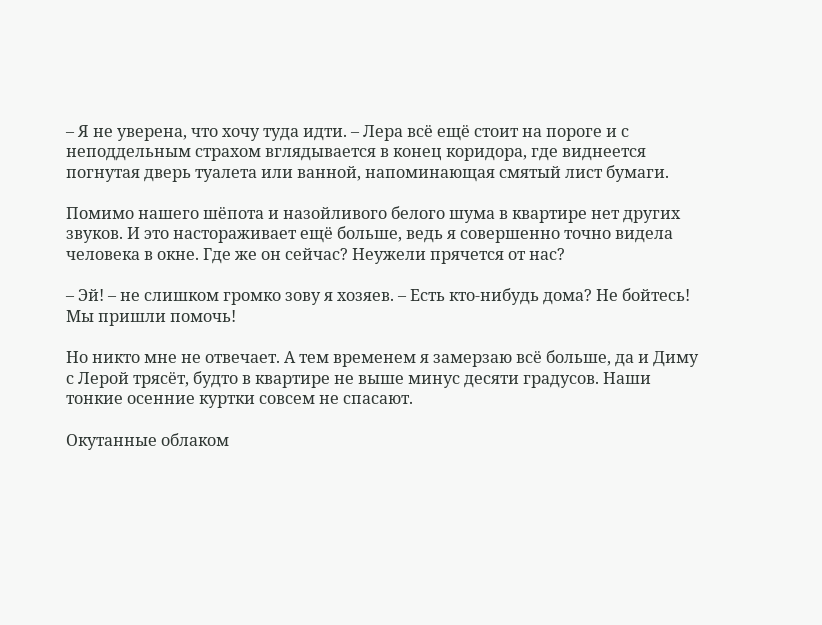– Я не уверена, что хочу туда идти. – Лера всё ещё стоит на пороге и с неподдельным страхом вглядывается в конец коридора, где виднеется погнутая дверь туалета или ванной, напоминающая смятый лист бумаги.

Помимо нашего шёпота и назойливого белого шума в квартире нет других звуков. И это настораживает ещё больше, ведь я совершенно точно видела человека в окне. Где же он сейчас? Неужели прячется от нас?

– Эй! – не слишком громко зову я хозяев. – Есть кто-нибудь дома? Не бойтесь! Мы пришли помочь!

Но никто мне не отвечает. А тем временем я замерзаю всё больше, да и Диму с Лерой трясёт, будто в квартире не выше минус десяти градусов. Наши тонкие осенние куртки совсем не спасают.

Окутанные облаком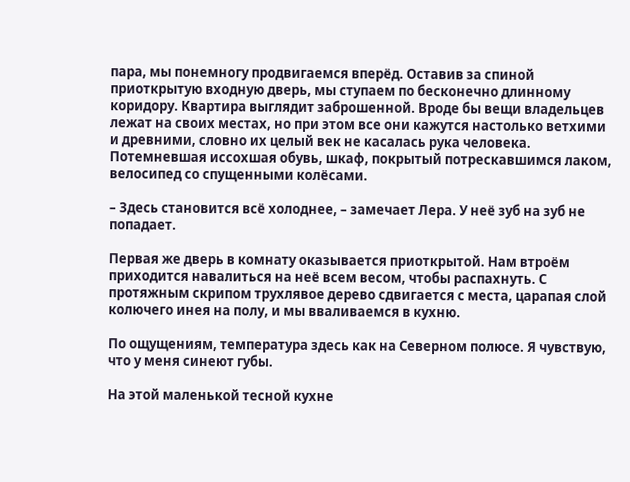пара, мы понемногу продвигаемся вперёд. Оставив за спиной приоткрытую входную дверь, мы ступаем по бесконечно длинному коридору. Квартира выглядит заброшенной. Вроде бы вещи владельцев лежат на своих местах, но при этом все они кажутся настолько ветхими и древними, словно их целый век не касалась рука человека. Потемневшая иссохшая обувь, шкаф, покрытый потрескавшимся лаком, велосипед со спущенными колёсами.

– Здесь становится всё холоднее, – замечает Лера. У неё зуб на зуб не попадает.

Первая же дверь в комнату оказывается приоткрытой. Нам втроём приходится навалиться на неё всем весом, чтобы распахнуть. С протяжным скрипом трухлявое дерево сдвигается с места, царапая слой колючего инея на полу, и мы вваливаемся в кухню.

По ощущениям, температура здесь как на Северном полюсе. Я чувствую, что у меня синеют губы.

На этой маленькой тесной кухне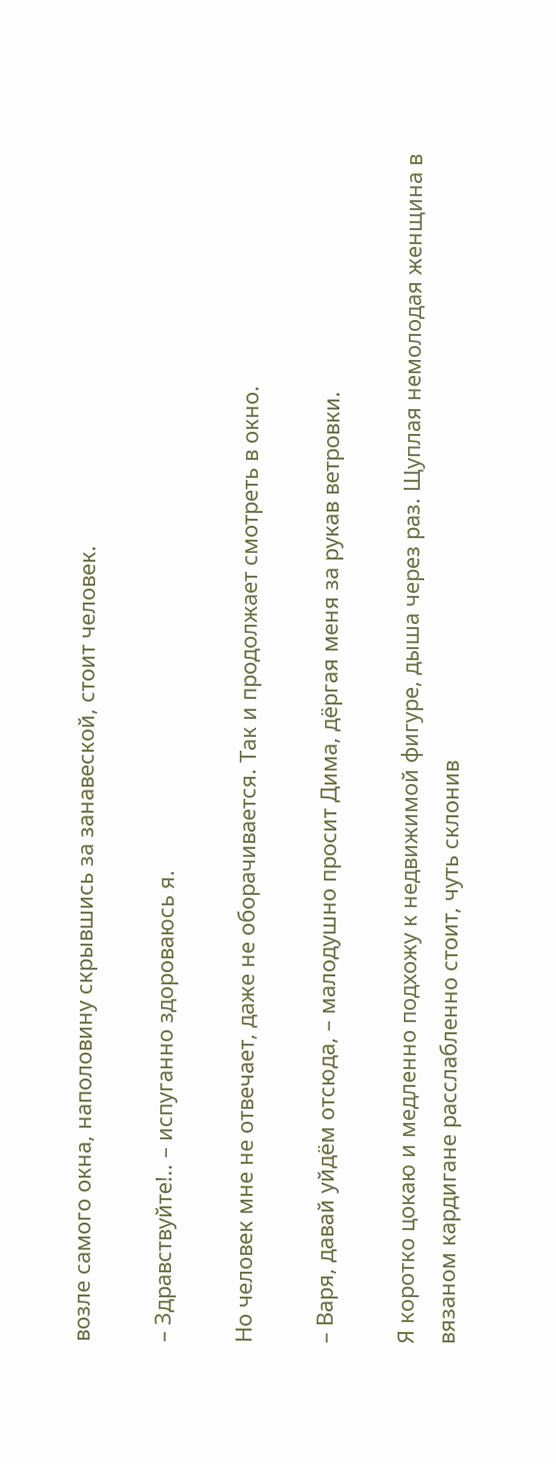возле самого окна, наполовину скрывшись за занавеской, стоит человек.

– Здравствуйте!.. – испуганно здороваюсь я.

Но человек мне не отвечает, даже не оборачивается. Так и продолжает смотреть в окно.

– Варя, давай уйдём отсюда, – малодушно просит Дима, дёргая меня за рукав ветровки.

Я коротко цокаю и медленно подхожу к недвижимой фигуре, дыша через раз. Щуплая немолодая женщина в вязаном кардигане расслабленно стоит, чуть склонив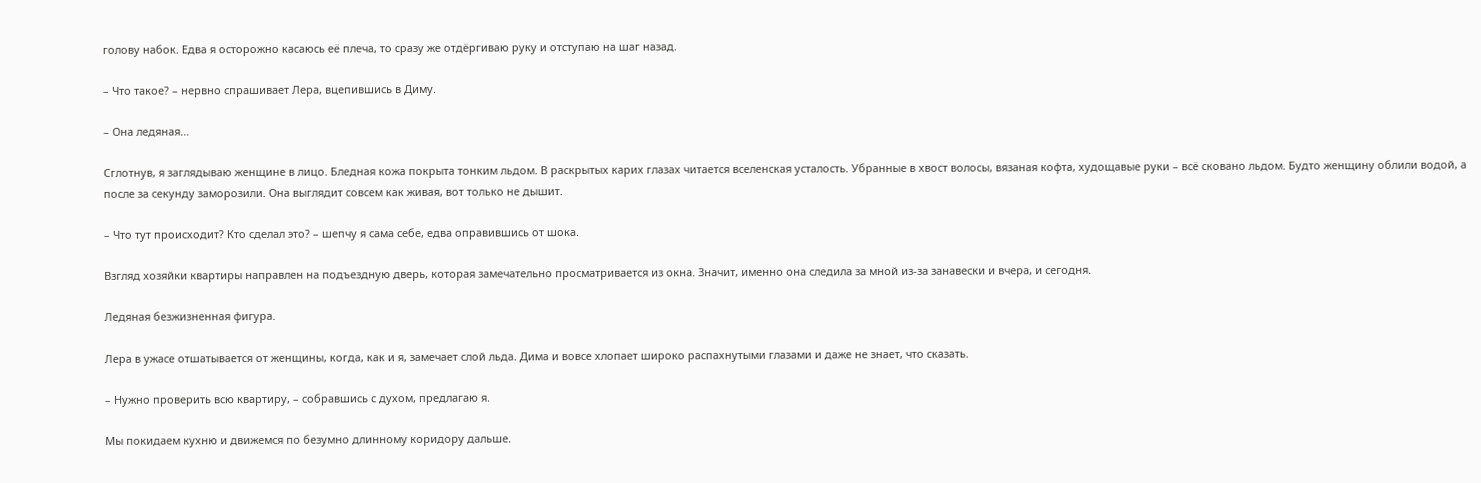голову набок. Едва я осторожно касаюсь её плеча, то сразу же отдёргиваю руку и отступаю на шаг назад.

– Что такое? – нервно спрашивает Лера, вцепившись в Диму.

– Она ледяная…

Сглотнув, я заглядываю женщине в лицо. Бледная кожа покрыта тонким льдом. В раскрытых карих глазах читается вселенская усталость. Убранные в хвост волосы, вязаная кофта, худощавые руки – всё сковано льдом. Будто женщину облили водой, а после за секунду заморозили. Она выглядит совсем как живая, вот только не дышит.

– Что тут происходит? Кто сделал это? – шепчу я сама себе, едва оправившись от шока.

Взгляд хозяйки квартиры направлен на подъездную дверь, которая замечательно просматривается из окна. Значит, именно она следила за мной из-за занавески и вчера, и сегодня.

Ледяная безжизненная фигура.

Лера в ужасе отшатывается от женщины, когда, как и я, замечает слой льда. Дима и вовсе хлопает широко распахнутыми глазами и даже не знает, что сказать.

– Нужно проверить всю квартиру, – собравшись с духом, предлагаю я.

Мы покидаем кухню и движемся по безумно длинному коридору дальше.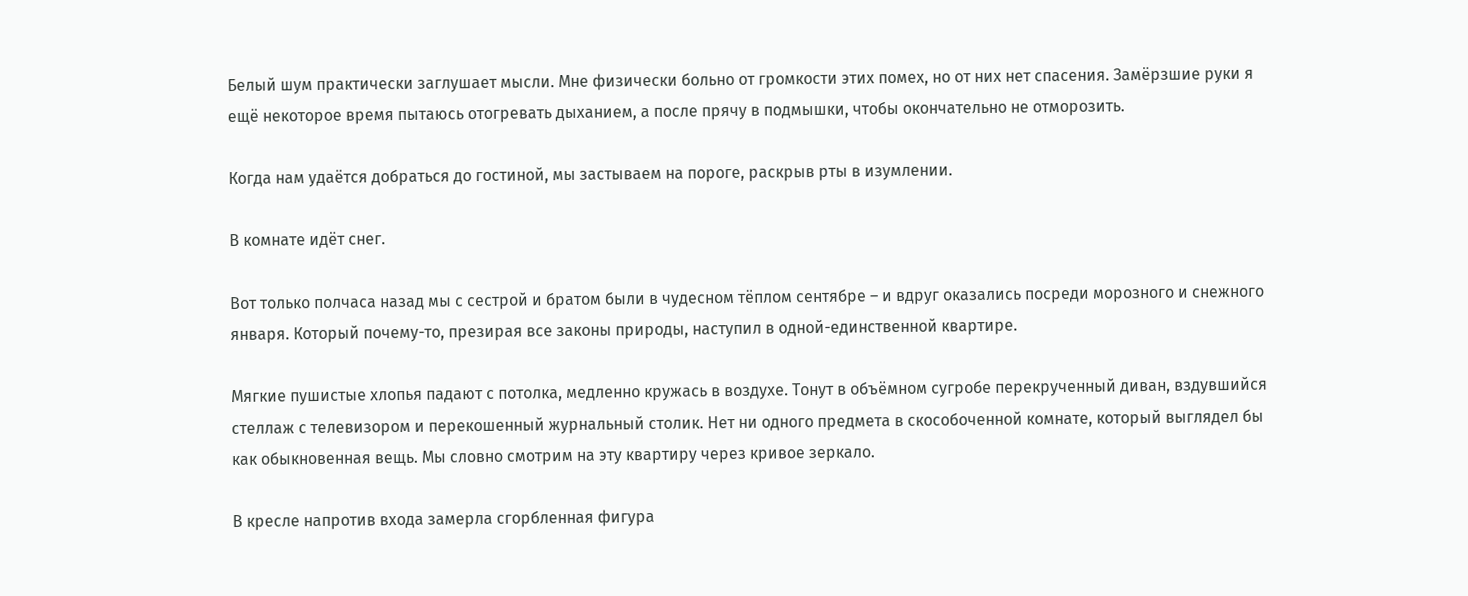Белый шум практически заглушает мысли. Мне физически больно от громкости этих помех, но от них нет спасения. Замёрзшие руки я ещё некоторое время пытаюсь отогревать дыханием, а после прячу в подмышки, чтобы окончательно не отморозить.

Когда нам удаётся добраться до гостиной, мы застываем на пороге, раскрыв рты в изумлении.

В комнате идёт снег.

Вот только полчаса назад мы с сестрой и братом были в чудесном тёплом сентябре – и вдруг оказались посреди морозного и снежного января. Который почему-то, презирая все законы природы, наступил в одной-единственной квартире.

Мягкие пушистые хлопья падают с потолка, медленно кружась в воздухе. Тонут в объёмном сугробе перекрученный диван, вздувшийся стеллаж с телевизором и перекошенный журнальный столик. Нет ни одного предмета в скособоченной комнате, который выглядел бы как обыкновенная вещь. Мы словно смотрим на эту квартиру через кривое зеркало.

В кресле напротив входа замерла сгорбленная фигура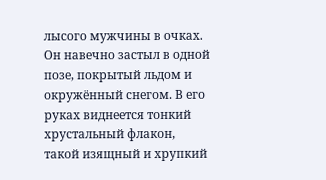лысого мужчины в очках. Он навечно застыл в одной позе, покрытый льдом и окружённый снегом. В его руках виднеется тонкий хрустальный флакон, такой изящный и хрупкий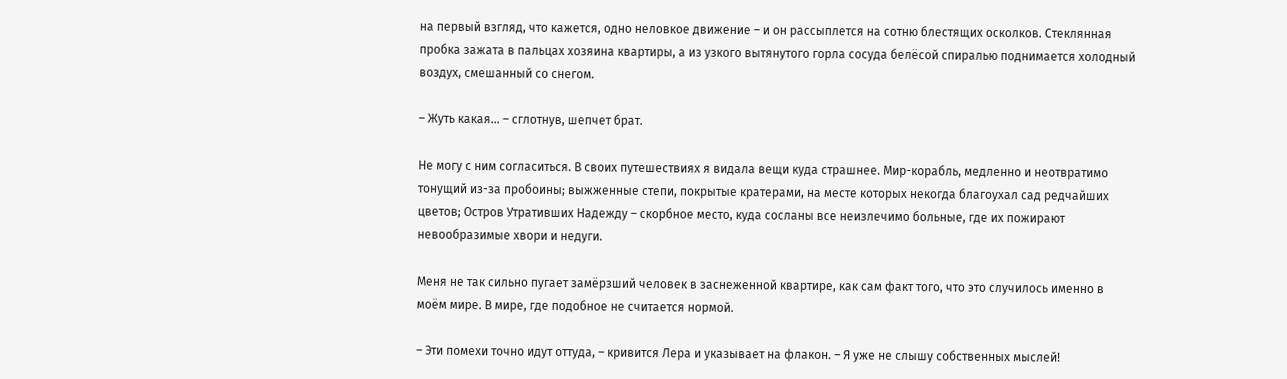на первый взгляд, что кажется, одно неловкое движение – и он рассыплется на сотню блестящих осколков. Стеклянная пробка зажата в пальцах хозяина квартиры, а из узкого вытянутого горла сосуда белёсой спиралью поднимается холодный воздух, смешанный со снегом.

– Жуть какая… – сглотнув, шепчет брат.

Не могу с ним согласиться. В своих путешествиях я видала вещи куда страшнее. Мир-корабль, медленно и неотвратимо тонущий из-за пробоины; выжженные степи, покрытые кратерами, на месте которых некогда благоухал сад редчайших цветов; Остров Утративших Надежду – скорбное место, куда сосланы все неизлечимо больные, где их пожирают невообразимые хвори и недуги.

Меня не так сильно пугает замёрзший человек в заснеженной квартире, как сам факт того, что это случилось именно в моём мире. В мире, где подобное не считается нормой.

– Эти помехи точно идут оттуда, – кривится Лера и указывает на флакон. – Я уже не слышу собственных мыслей!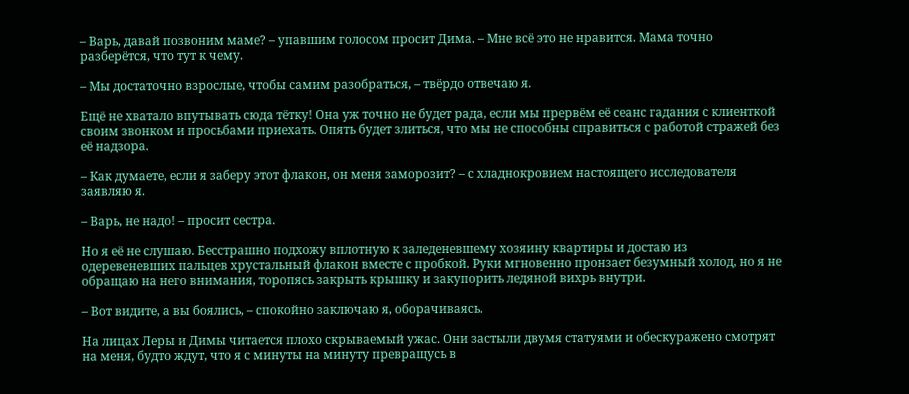– Варь, давай позвоним маме? – упавшим голосом просит Дима. – Мне всё это не нравится. Мама точно разберётся, что тут к чему.

– Мы достаточно взрослые, чтобы самим разобраться, – твёрдо отвечаю я.

Ещё не хватало впутывать сюда тётку! Она уж точно не будет рада, если мы прервём её сеанс гадания с клиенткой своим звонком и просьбами приехать. Опять будет злиться, что мы не способны справиться с работой стражей без её надзора.

– Как думаете, если я заберу этот флакон, он меня заморозит? – с хладнокровием настоящего исследователя заявляю я.

– Варь, не надо! – просит сестра.

Но я её не слушаю. Бесстрашно подхожу вплотную к заледеневшему хозяину квартиры и достаю из одеревеневших пальцев хрустальный флакон вместе с пробкой. Руки мгновенно пронзает безумный холод, но я не обращаю на него внимания, торопясь закрыть крышку и закупорить ледяной вихрь внутри.

– Вот видите, а вы боялись, – спокойно заключаю я, оборачиваясь.

На лицах Леры и Димы читается плохо скрываемый ужас. Они застыли двумя статуями и обескуражено смотрят на меня, будто ждут, что я с минуты на минуту превращусь в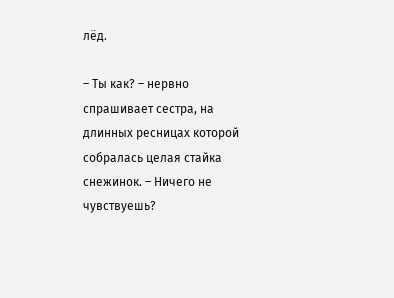лёд.

– Ты как? – нервно спрашивает сестра, на длинных ресницах которой собралась целая стайка снежинок. – Ничего не чувствуешь?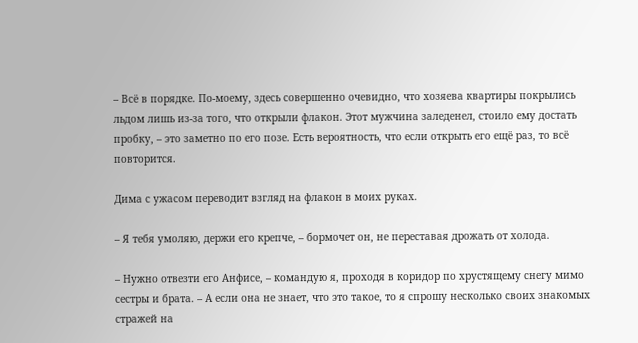– Всё в порядке. По-моему, здесь совершенно очевидно, что хозяева квартиры покрылись льдом лишь из-за того, что открыли флакон. Этот мужчина заледенел, стоило ему достать пробку, – это заметно по его позе. Есть вероятность, что если открыть его ещё раз, то всё повторится.

Дима с ужасом переводит взгляд на флакон в моих руках.

– Я тебя умоляю, держи его крепче, – бормочет он, не переставая дрожать от холода.

– Нужно отвезти его Анфисе, – командую я, проходя в коридор по хрустящему снегу мимо сестры и брата. – А если она не знает, что это такое, то я спрошу несколько своих знакомых стражей на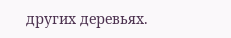других деревьях.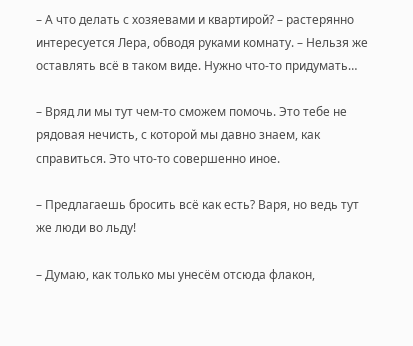– А что делать с хозяевами и квартирой? – растерянно интересуется Лера, обводя руками комнату. – Нельзя же оставлять всё в таком виде. Нужно что-то придумать…

– Вряд ли мы тут чем-то сможем помочь. Это тебе не рядовая нечисть, с которой мы давно знаем, как справиться. Это что-то совершенно иное.

– Предлагаешь бросить всё как есть? Варя, но ведь тут же люди во льду!

– Думаю, как только мы унесём отсюда флакон,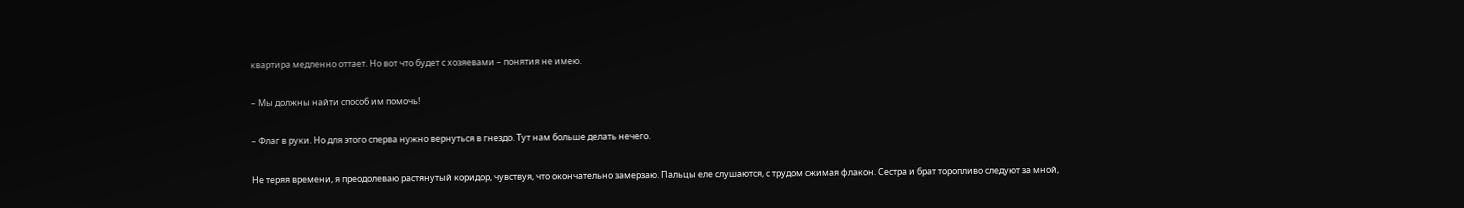квартира медленно оттает. Но вот что будет с хозяевами – понятия не имею.

– Мы должны найти способ им помочь!

– Флаг в руки. Но для этого сперва нужно вернуться в гнездо. Тут нам больше делать нечего.

Не теряя времени, я преодолеваю растянутый коридор, чувствуя, что окончательно замерзаю. Пальцы еле слушаются, с трудом сжимая флакон. Сестра и брат торопливо следуют за мной,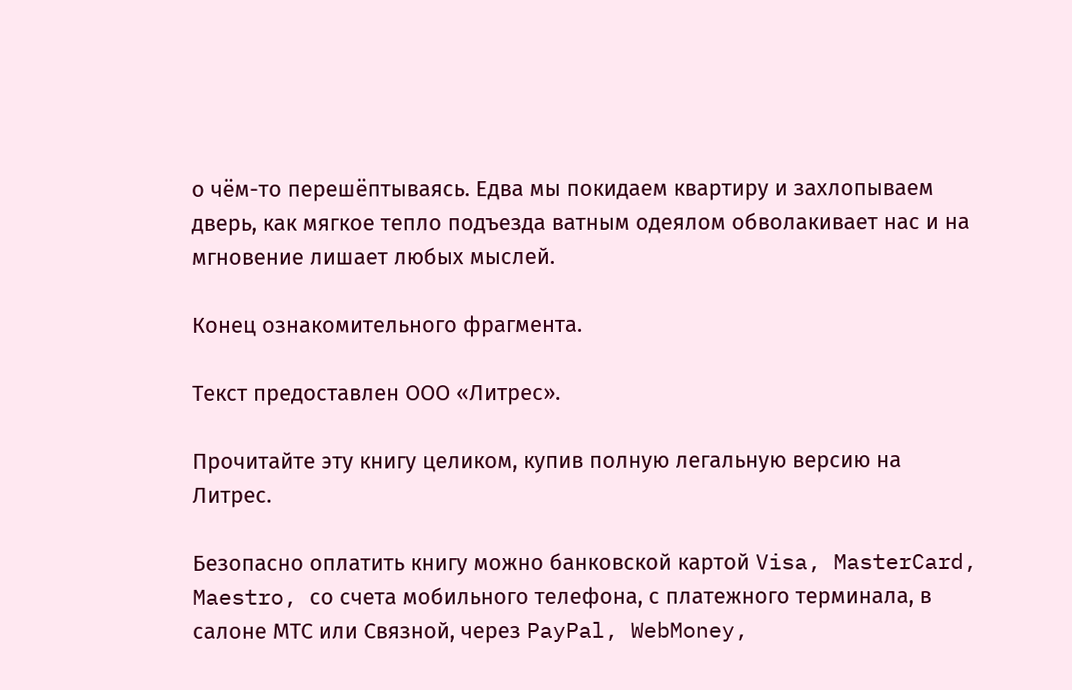о чём-то перешёптываясь. Едва мы покидаем квартиру и захлопываем дверь, как мягкое тепло подъезда ватным одеялом обволакивает нас и на мгновение лишает любых мыслей.

Конец ознакомительного фрагмента.

Текст предоставлен ООО «Литрес».

Прочитайте эту книгу целиком, купив полную легальную версию на Литрес.

Безопасно оплатить книгу можно банковской картой Visa, MasterCard, Maestro, со счета мобильного телефона, с платежного терминала, в салоне МТС или Связной, через PayPal, WebMoney,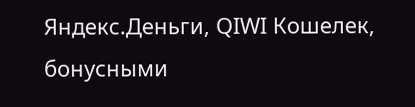Яндекс.Деньги, QIWI Кошелек, бонусными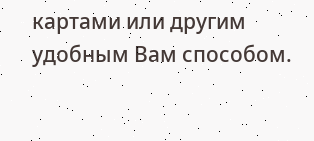картами или другим удобным Вам способом.